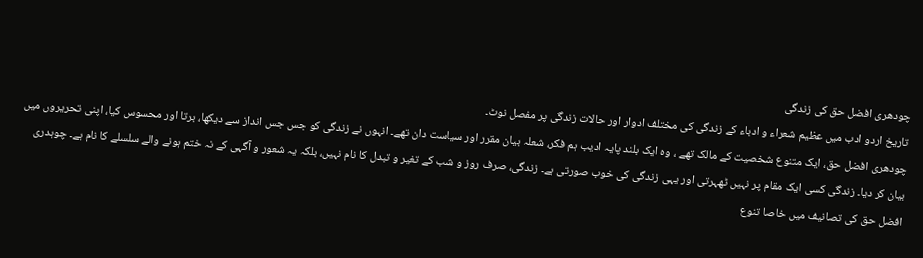چودھری افضل حق کی زندگی
تاریخ اردو ادب میں عظیم شعراء و ادباء کے زندگی کی مختلف ادوار اور حالات زندگی پر مفصل نوٹ۔
چودھری افضل حق، ایک متنوع شخصیت کے مالک تھے ، وہ ایک بلند پایہ ادیب ہم فکر، شعلہ بیان مقرر اور سیاست دان تھے۔ انہوں نے زندگی کو جس جس انداز سے دیکھا، برتا اور محسوس کیا، اپنی تحریروں میں بیان کر دیا۔ زندگی کسی ایک مقام پر نہیں ٹھہرتی اور یہی زندگی کی خوب صورتی ہے۔ زندگی، صرف روز و شب کے تغیر و تبدل کا نام نہیں، بلکہ یہ شعور و آگہی کے نہ ختم ہونے والے سلسلے کا نام ہے۔ چوہدری افضل حق کی تصانیف میں خاصا تنوع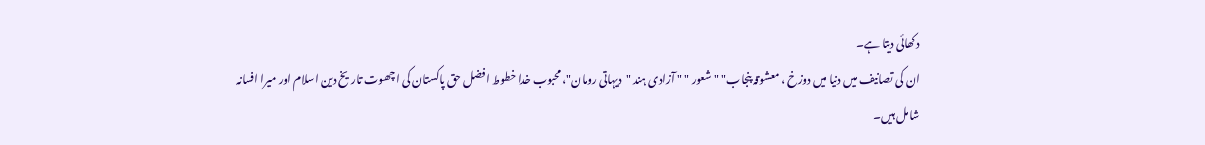دکھائی دیتا ہے۔
ان کی تصانیف میں دنیا میں دوزخ ، معشوقہ پنجاب" "شعور " " آزادی ہند "دیہاتی رومان"، محبوب خدا خطوط افضل حق پاکستان کی اچھوت تاریخ دین اسلام اور میرا افسانہ شامل ہیں۔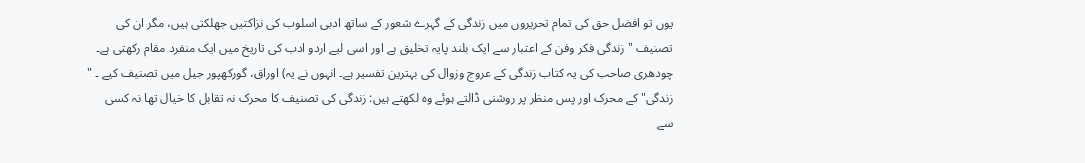یوں تو افضل حق کی تمام تحریروں میں زندگی کے گہرے شعور کے ساتھ ادبی اسلوب کی نزاکتیں جھلکتی ہیں، مگر ان کی تصنیف " زندگی فکر وفن کے اعتبار سے ایک بلند پایہ تخلیق ہے اور اسی لیے اردو ادب کی تاریخ میں ایک منفرد مقام رکھتی ہے۔ چودھری صاحب کی یہ کتاب زندگی کے عروج وزوال کی بہترین تفسیر ہے۔ انہوں نے یہ) اوراق، گورکھپور جیل میں تصنیف کیے ۔ " زندگی" کے محرک اور پس منظر پر روشنی ڈالتے ہوئے وہ لکھتے ہیں: زندگی کی تصنیف کا محرک نہ تقابل کا خیال تھا نہ کسی سے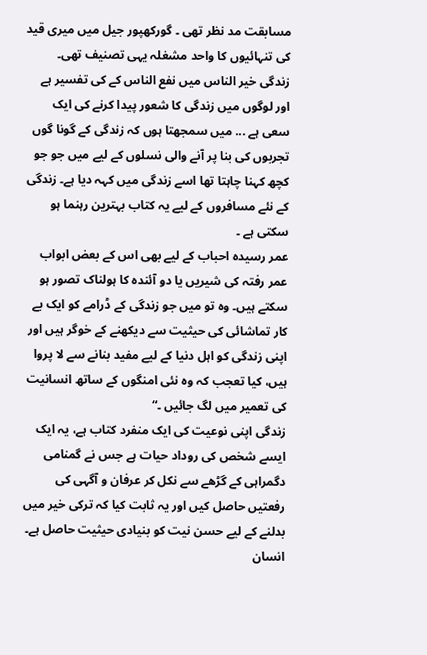مسابقت مد نظر تھی ۔ گورکھپور جیل میں میری قید کی تنہائیوں کا واحد مشغلہ یہی تصنیف تھی۔ زندگی خیر الناس میں نفع الناس کے کی تفسیر ہے اور لوگوں میں زندگی کا شعور پیدا کرنے کی ایک سعی ہے ... میں سمجھتا ہوں کہ زندگی کے گونا گوں تجربوں کی بنا پر آنے والی نسلوں کے لیے میں جو جو کچھ کہنا چاہتا تھا اسے زندگی میں کہہ دیا ہے۔ زندگی کے نئے مسافروں کے لیے یہ کتاب بہترین رہنما ہو سکتی ہے ۔
عمر رسیدہ احباب کے لیے بھی اس کے بعض ابواب عمر رفتہ کی شیریں یا دو آئندہ کا ہولناک تصور ہو سکتے ہیں۔ وہ تو میں جو زندگی کے ڈرامے کو ایک بے کار تماشائی کی حیثیت سے دیکھنے کے خوگر ہیں اور اپنی زندگی کو اہل دنیا کے لیے مفید بنانے سے لا پروا ہیں، کیا تعجب کہ وہ نئی امنگوں کے ساتھ انسانیت کی تعمیر میں لگ جائیں ۔“
زندگی اپنی نوعیت کی ایک منفرد کتاب ہے، یہ ایک ایسے شخص کی روداد حیات ہے جس نے گمنامی دگمراہی کے گڑھے سے نکل کر عرفان و آگہی کی رفعتیں حاصل کیں اور یہ ثابت کیا کہ ترکی خیر میں بدلنے کے لیے حسن نیت کو بنیادی حیثیت حاصل ہے۔ انسان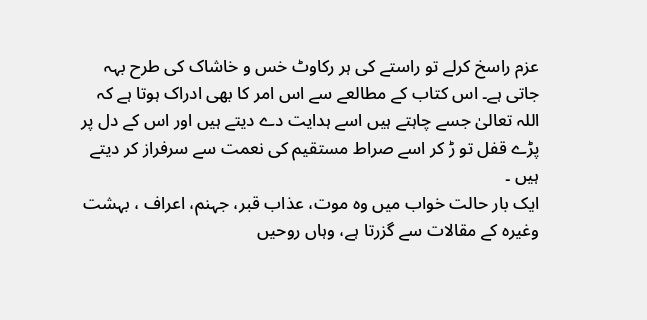عزم راسخ کرلے تو راستے کی ہر رکاوٹ خس و خاشاک کی طرح بہہ جاتی ہے۔ اس کتاب کے مطالعے سے اس امر کا بھی ادراک ہوتا ہے کہ اللہ تعالیٰ جسے چاہتے ہیں اسے ہدایت دے دیتے ہیں اور اس کے دل پر پڑے قفل تو ڑ کر اسے صراط مستقیم کی نعمت سے سرفراز کر دیتے ہیں ۔
ایک بار حالت خواب میں وہ موت، عذاب قبر، جہنم، اعراف ، بہشت وغیرہ کے مقالات سے گزرتا ہے، وہاں روحیں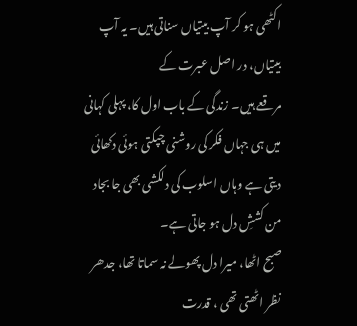اکٹھی ہو کر آپ بیتیاں سناتی ہیں۔ یہ آپ بیتیاں، در اصل عبرت کے
مرقعے ہیں۔ زندگی کے باب اول کا، پہلی کہانی میں ہی جہاں فکر کی روشنی چپکتی ہوئی دکھائی دیتی ہے وہاں اسلوب کی دلکشی بھی جا بجاد من کششِ دل ہو جاتی ہے۔
صبح اٹھا، میرا دل پھولے نہ سماتا تھا، جدھر نظر اٹھتی تھی ، قدرت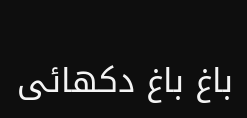باغ باغ دکھائی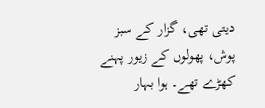دیتی تھی، گزار کے سبز پوش، پھولوں کے زیور پہنے کھڑے تھے۔ ہوا بہار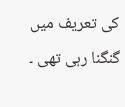کی تعریف میں گنگنا رہی تھی ۔